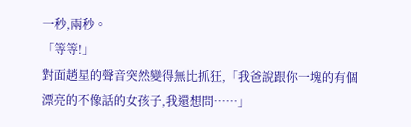一秒,兩秒。
「等等!」
對面趙星的聲音突然變得無比抓狂,「我爸說跟你一塊的有個漂亮的不像話的女孩子,我還想問……」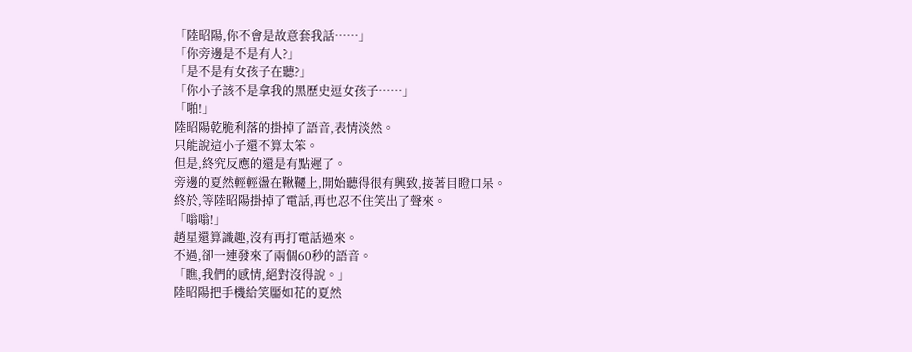「陸昭陽,你不會是故意套我話……」
「你旁邊是不是有人?」
「是不是有女孩子在聽?」
「你小子該不是拿我的黑歷史逗女孩子……」
「啪!」
陸昭陽乾脆利落的掛掉了語音,表情淡然。
只能說這小子還不算太笨。
但是,終究反應的還是有點遲了。
旁邊的夏然輕輕盪在鞦韆上,開始聽得很有興致,接著目瞪口呆。
終於,等陸昭陽掛掉了電話,再也忍不住笑出了聲來。
「嗡嗡!」
趙星還算識趣,沒有再打電話過來。
不過,卻一連發來了兩個60秒的語音。
「瞧,我們的感情,絕對沒得說。」
陸昭陽把手機給笑靨如花的夏然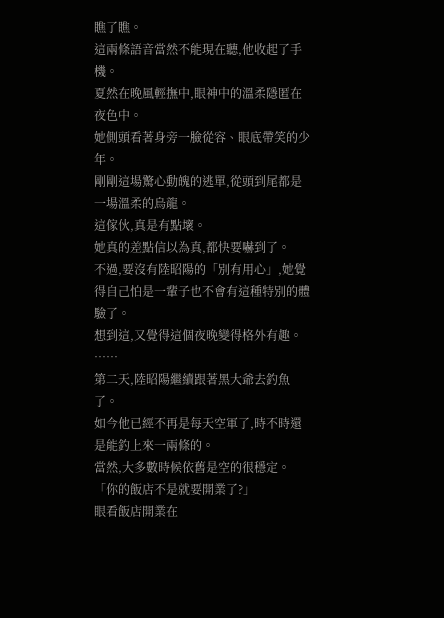瞧了瞧。
這兩條語音當然不能現在聽,他收起了手機。
夏然在晚風輕撫中,眼神中的溫柔隱匿在夜色中。
她側頭看著身旁一臉從容、眼底帶笑的少年。
剛剛這場驚心動魄的逃單,從頭到尾都是一場溫柔的烏龍。
這傢伙,真是有點壞。
她真的差點信以為真,都快要嚇到了。
不過,要沒有陸昭陽的「別有用心」,她覺得自己怕是一輩子也不會有這種特別的體驗了。
想到這,又覺得這個夜晚變得格外有趣。
……
第二天,陸昭陽繼續跟著黑大爺去釣魚了。
如今他已經不再是每天空軍了,時不時還是能釣上來一兩條的。
當然,大多數時候依舊是空的很穩定。
「你的飯店不是就要開業了?」
眼看飯店開業在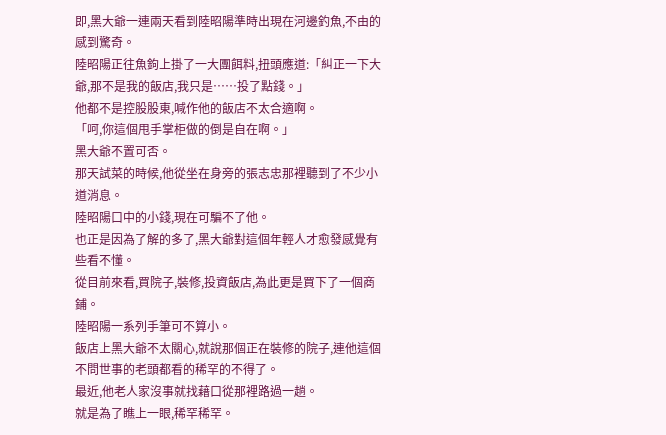即,黑大爺一連兩天看到陸昭陽準時出現在河邊釣魚,不由的感到驚奇。
陸昭陽正往魚鉤上掛了一大團餌料,扭頭應道:「糾正一下大爺,那不是我的飯店,我只是……投了點錢。」
他都不是控股股東,喊作他的飯店不太合適啊。
「呵,你這個甩手掌柜做的倒是自在啊。」
黑大爺不置可否。
那天試菜的時候,他從坐在身旁的張志忠那裡聽到了不少小道消息。
陸昭陽口中的小錢,現在可騙不了他。
也正是因為了解的多了,黑大爺對這個年輕人才愈發感覺有些看不懂。
從目前來看,買院子,裝修,投資飯店,為此更是買下了一個商鋪。
陸昭陽一系列手筆可不算小。
飯店上黑大爺不太關心,就說那個正在裝修的院子,連他這個不問世事的老頭都看的稀罕的不得了。
最近,他老人家沒事就找藉口從那裡路過一趟。
就是為了瞧上一眼,稀罕稀罕。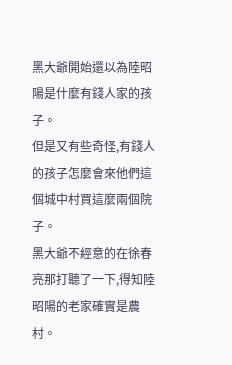黑大爺開始還以為陸昭陽是什麼有錢人家的孩子。
但是又有些奇怪,有錢人的孩子怎麼會來他們這個城中村買這麼兩個院子。
黑大爺不經意的在徐春亮那打聽了一下,得知陸昭陽的老家確實是農村。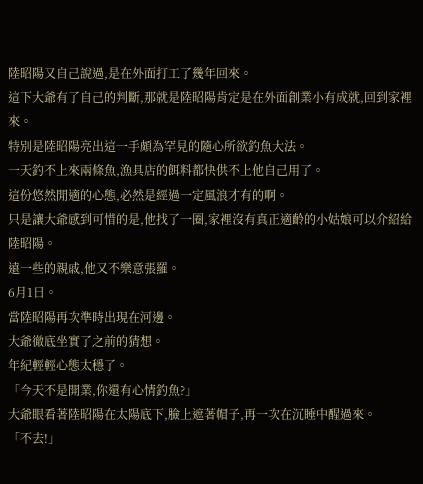陸昭陽又自己說過,是在外面打工了幾年回來。
這下大爺有了自己的判斷,那就是陸昭陽肯定是在外面創業小有成就,回到家裡來。
特別是陸昭陽亮出這一手頗為罕見的隨心所欲釣魚大法。
一天釣不上來兩條魚,漁具店的餌料都快供不上他自己用了。
這份悠然閒適的心態,必然是經過一定風浪才有的啊。
只是讓大爺感到可惜的是,他找了一圈,家裡沒有真正適齡的小姑娘可以介紹給陸昭陽。
遠一些的親戚,他又不樂意張羅。
6月1日。
當陸昭陽再次準時出現在河邊。
大爺徹底坐實了之前的猜想。
年紀輕輕心態太穩了。
「今天不是開業,你還有心情釣魚?」
大爺眼看著陸昭陽在太陽底下,臉上遮著帽子,再一次在沉睡中醒過來。
「不去!」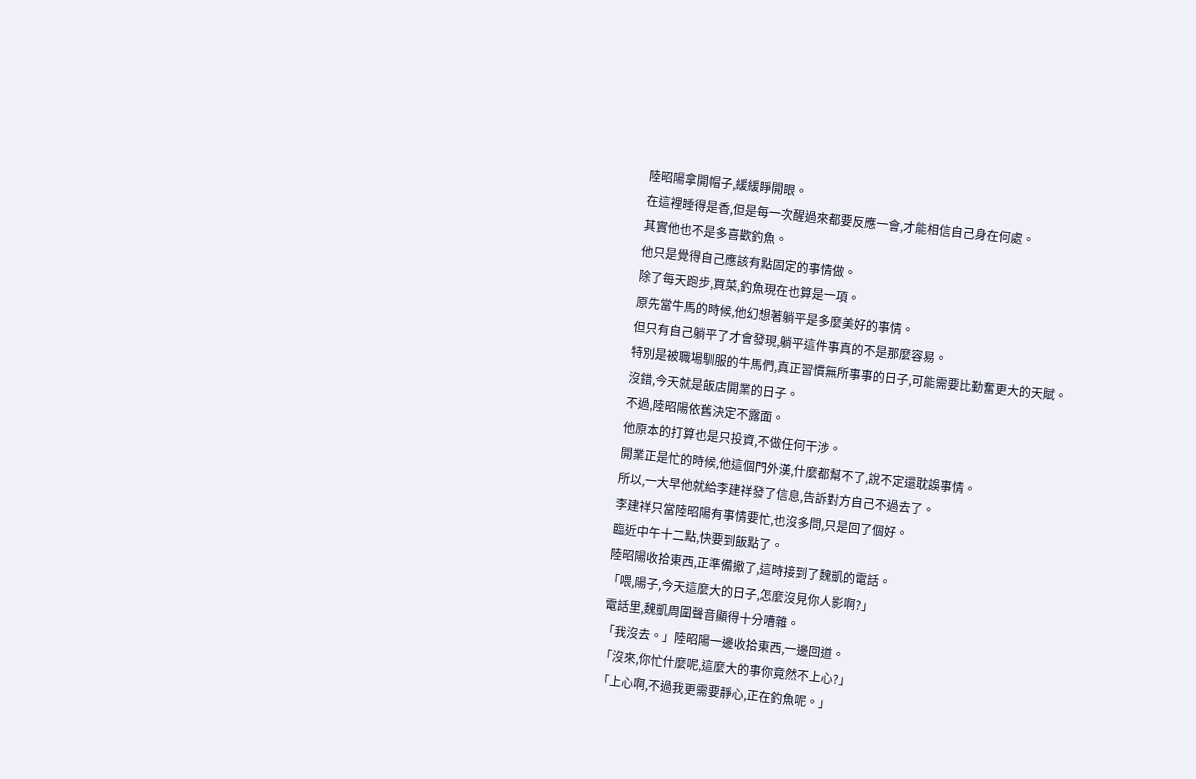陸昭陽拿開帽子,緩緩睜開眼。
在這裡睡得是香,但是每一次醒過來都要反應一會,才能相信自己身在何處。
其實他也不是多喜歡釣魚。
他只是覺得自己應該有點固定的事情做。
除了每天跑步,買菜,釣魚現在也算是一項。
原先當牛馬的時候,他幻想著躺平是多麼美好的事情。
但只有自己躺平了才會發現,躺平這件事真的不是那麼容易。
特別是被職場馴服的牛馬們,真正習慣無所事事的日子,可能需要比勤奮更大的天賦。
沒錯,今天就是飯店開業的日子。
不過,陸昭陽依舊決定不露面。
他原本的打算也是只投資,不做任何干涉。
開業正是忙的時候,他這個門外漢,什麼都幫不了,說不定還耽誤事情。
所以,一大早他就給李建祥發了信息,告訴對方自己不過去了。
李建祥只當陸昭陽有事情要忙,也沒多問,只是回了個好。
臨近中午十二點,快要到飯點了。
陸昭陽收拾東西,正準備撤了,這時接到了魏凱的電話。
「喂,陽子,今天這麼大的日子,怎麼沒見你人影啊?」
電話里,魏凱周圍聲音顯得十分嘈雜。
「我沒去。」陸昭陽一邊收拾東西,一邊回道。
「沒來,你忙什麼呢,這麼大的事你竟然不上心?」
「上心啊,不過我更需要靜心,正在釣魚呢。」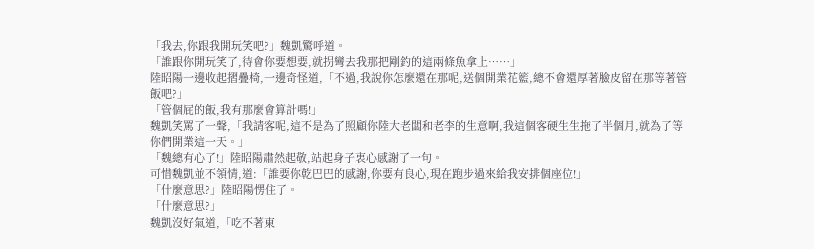「我去,你跟我開玩笑吧?」魏凱驚呼道。
「誰跟你開玩笑了,待會你要想要,就拐彎去我那把剛釣的這兩條魚拿上……」
陸昭陽一邊收起摺疊椅,一邊奇怪道,「不過,我說你怎麼還在那呢,送個開業花籃,總不會還厚著臉皮留在那等著管飯吧?」
「管個屁的飯,我有那麼會算計嗎!」
魏凱笑罵了一聲,「我請客呢,這不是為了照顧你陸大老闆和老李的生意啊,我這個客硬生生拖了半個月,就為了等你們開業這一天。」
「魏總有心了!」陸昭陽肅然起敬,站起身子衷心感謝了一句。
可惜魏凱並不領情,道:「誰要你乾巴巴的感謝,你要有良心,現在跑步過來給我安排個座位!」
「什麼意思?」陸昭陽愣住了。
「什麼意思?」
魏凱沒好氣道,「吃不著東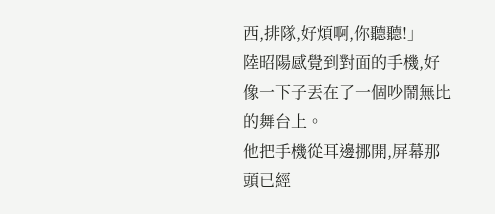西,排隊,好煩啊,你聽聽!」
陸昭陽感覺到對面的手機,好像一下子丟在了一個吵鬧無比的舞台上。
他把手機從耳邊挪開,屏幕那頭已經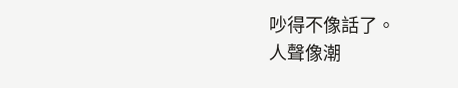吵得不像話了。
人聲像潮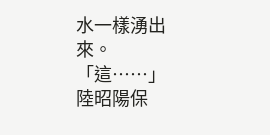水一樣湧出來。
「這……」
陸昭陽保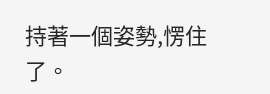持著一個姿勢,愣住了。